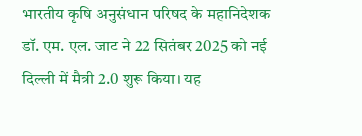भारतीय कृषि अनुसंधान परिषद के महानिदेशक डॉ. एम. एल. जाट ने 22 सितंबर 2025 को नई दिल्ली में मैत्री 2.0 शुरू किया। यह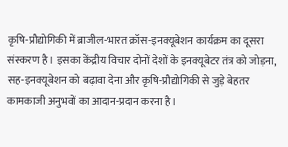कृषि-प्रौद्योगिकी में ब्राजील-भारत क्रॉस-इनक्यूबेशन कार्यक्रम का दूसरा संस्करण है। इसका केंद्रीय विचार दोनों देशों के इनक्यूबेटर तंत्र को जोड़ना, सह-इनक्यूबेशन को बढ़ावा देना और कृषि-प्रौद्योगिकी से जुड़े बेहतर कामकाजी अनुभवों का आदान-प्रदान करना है।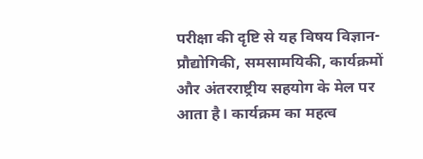परीक्षा की दृष्टि से यह विषय विज्ञान-प्रौद्योगिकी, समसामयिकी, कार्यक्रमों और अंतरराष्ट्रीय सहयोग के मेल पर आता है। कार्यक्रम का महत्व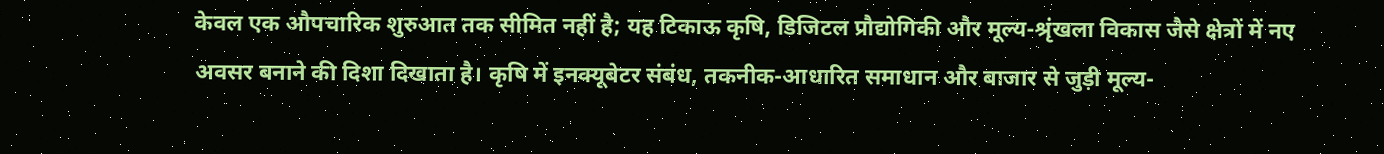केवल एक औपचारिक शुरुआत तक सीमित नहीं है; यह टिकाऊ कृषि, डिजिटल प्रौद्योगिकी और मूल्य-श्रृंखला विकास जैसे क्षेत्रों में नए अवसर बनाने की दिशा दिखाता है। कृषि में इनक्यूबेटर संबंध, तकनीक-आधारित समाधान और बाजार से जुड़ी मूल्य-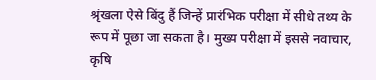श्रृंखला ऐसे बिंदु हैं जिन्हें प्रारंभिक परीक्षा में सीधे तथ्य के रूप में पूछा जा सकता है। मुख्य परीक्षा में इससे नवाचार, कृषि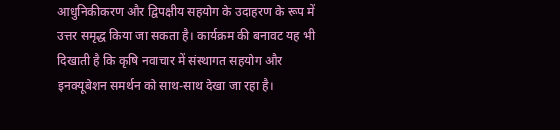आधुनिकीकरण और द्विपक्षीय सहयोग के उदाहरण के रूप में उत्तर समृद्ध किया जा सकता है। कार्यक्रम की बनावट यह भी दिखाती है कि कृषि नवाचार में संस्थागत सहयोग और इनक्यूबेशन समर्थन को साथ-साथ देखा जा रहा है।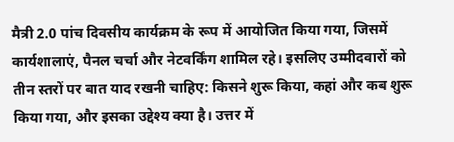मैत्री 2.0 पांच दिवसीय कार्यक्रम के रूप में आयोजित किया गया, जिसमें कार्यशालाएं, पैनल चर्चा और नेटवर्किंग शामिल रहे। इसलिए उम्मीदवारों को तीन स्तरों पर बात याद रखनी चाहिए: किसने शुरू किया, कहां और कब शुरू किया गया, और इसका उद्देश्य क्या है। उत्तर में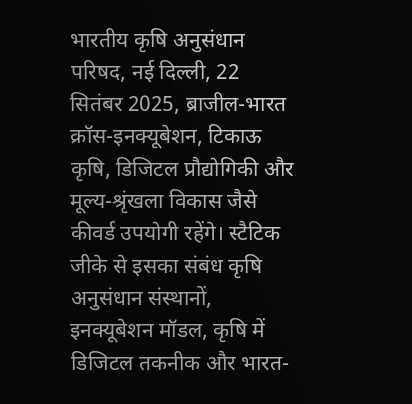भारतीय कृषि अनुसंधान परिषद, नई दिल्ली, 22 सितंबर 2025, ब्राजील-भारत क्रॉस-इनक्यूबेशन, टिकाऊ कृषि, डिजिटल प्रौद्योगिकी और मूल्य-श्रृंखला विकास जैसे कीवर्ड उपयोगी रहेंगे। स्टैटिक जीके से इसका संबंध कृषि अनुसंधान संस्थानों, इनक्यूबेशन मॉडल, कृषि में डिजिटल तकनीक और भारत-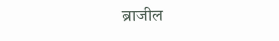ब्राजील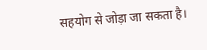सहयोग से जोड़ा जा सकता है।